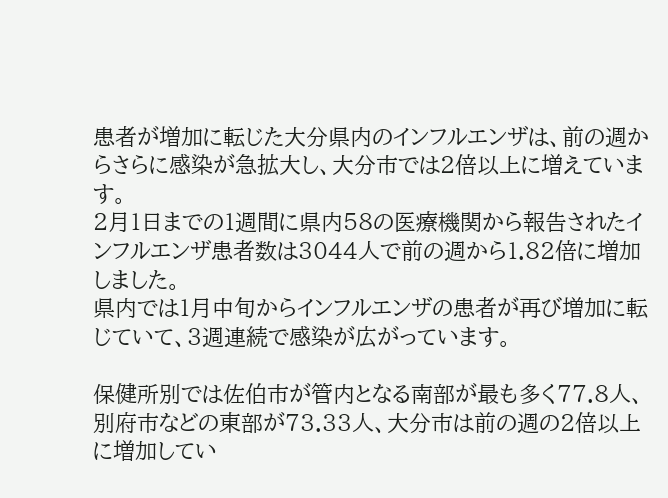患者が増加に転じた大分県内のインフルエンザは、前の週からさらに感染が急拡大し、大分市では2倍以上に増えています。
2月1日までの1週間に県内58の医療機関から報告されたインフルエンザ患者数は3044人で前の週から1.82倍に増加しました。
県内では1月中旬からインフルエンザの患者が再び増加に転じていて、3週連続で感染が広がっています。

保健所別では佐伯市が管内となる南部が最も多く77.8人、別府市などの東部が73.33人、大分市は前の週の2倍以上に増加してい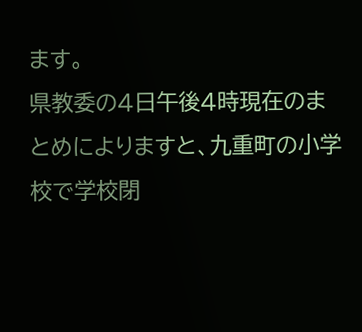ます。
県教委の4日午後4時現在のまとめによりますと、九重町の小学校で学校閉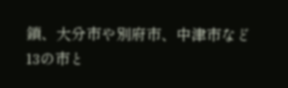鎖、大分市や別府市、中津市など13の市と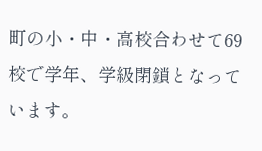町の小・中・高校合わせて69校で学年、学級閉鎖となっています。